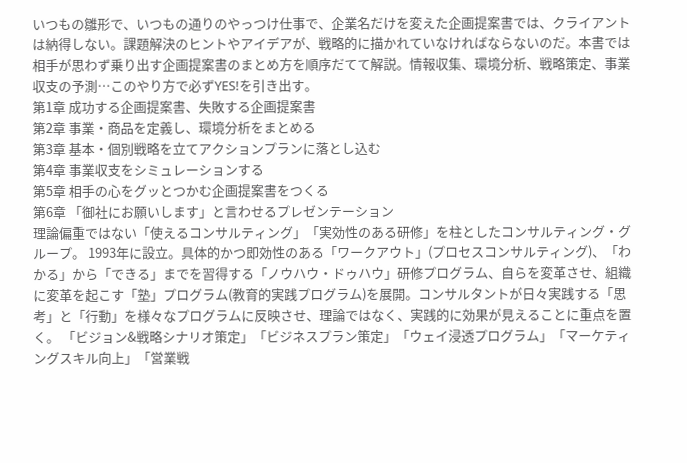いつもの雛形で、いつもの通りのやっつけ仕事で、企業名だけを変えた企画提案書では、クライアントは納得しない。課題解決のヒントやアイデアが、戦略的に描かれていなければならないのだ。本書では相手が思わず乗り出す企画提案書のまとめ方を順序だてて解説。情報収集、環境分析、戦略策定、事業収支の予測…このやり方で必ずYES!を引き出す。
第1章 成功する企画提案書、失敗する企画提案書
第2章 事業・商品を定義し、環境分析をまとめる
第3章 基本・個別戦略を立てアクションプランに落とし込む
第4章 事業収支をシミュレーションする
第5章 相手の心をグッとつかむ企画提案書をつくる
第6章 「御社にお願いします」と言わせるプレゼンテーション
理論偏重ではない「使えるコンサルティング」「実効性のある研修」を柱としたコンサルティング・グループ。 1993年に設立。具体的かつ即効性のある「ワークアウト」(プロセスコンサルティング)、「わかる」から「できる」までを習得する「ノウハウ・ドゥハウ」研修プログラム、自らを変革させ、組織に変革を起こす「塾」プログラム(教育的実践プログラム)を展開。コンサルタントが日々実践する「思考」と「行動」を様々なプログラムに反映させ、理論ではなく、実践的に効果が見えることに重点を置く。 「ビジョン&戦略シナリオ策定」「ビジネスプラン策定」「ウェイ浸透プログラム」「マーケティングスキル向上」「営業戦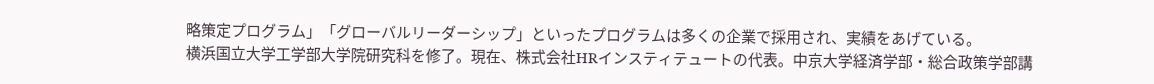略策定プログラム」「グローバルリーダーシップ」といったプログラムは多くの企業で採用され、実績をあげている。
横浜国立大学工学部大学院研究科を修了。現在、株式会社HRインスティテュートの代表。中京大学経済学部・総合政策学部講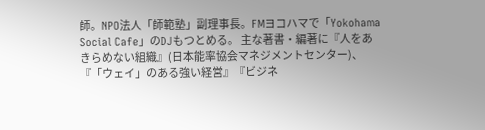師。NPO法人「師範塾」副理事長。FMヨコハマで「Yokohama Social Cafe」のDJもつとめる。 主な著書・編著に『人をあきらめない組織』(日本能率協会マネジメントセンター)、『「ウェイ」のある強い経営』『ビジネ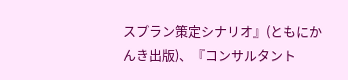スプラン策定シナリオ』(ともにかんき出版)、『コンサルタント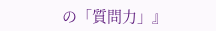の「質問力」』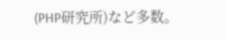(PHP研究所)など多数。